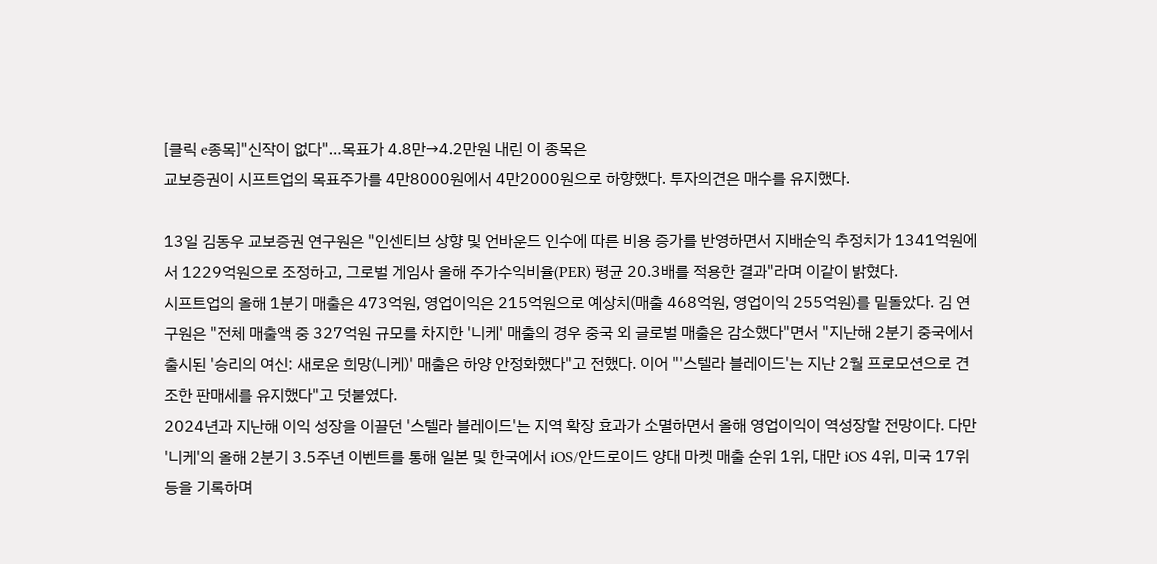[클릭 e종목]"신작이 없다"…목표가 4.8만→4.2만원 내린 이 종목은
교보증권이 시프트업의 목표주가를 4만8000원에서 4만2000원으로 하향했다. 투자의견은 매수를 유지했다.

13일 김동우 교보증권 연구원은 "인센티브 상향 및 언바운드 인수에 따른 비용 증가를 반영하면서 지배순익 추정치가 1341억원에서 1229억원으로 조정하고, 그로벌 게임사 올해 주가수익비율(PER) 평균 20.3배를 적용한 결과"라며 이같이 밝혔다.
시프트업의 올해 1분기 매출은 473억원, 영업이익은 215억원으로 예상치(매출 468억원, 영업이익 255억원)를 밑돌았다. 김 연구원은 "전체 매출액 중 327억원 규모를 차지한 '니케' 매출의 경우 중국 외 글로벌 매출은 감소했다"면서 "지난해 2분기 중국에서 출시된 '승리의 여신: 새로운 희망(니케)' 매출은 하양 안정화했다"고 전했다. 이어 "'스텔라 블레이드'는 지난 2월 프로모션으로 견조한 판매세를 유지했다"고 덧붙였다.
2024년과 지난해 이익 성장을 이끌던 '스텔라 블레이드'는 지역 확장 효과가 소멸하면서 올해 영업이익이 역성장할 전망이다. 다만 '니케'의 올해 2분기 3.5주년 이벤트를 통해 일본 및 한국에서 iOS/안드로이드 양대 마켓 매출 순위 1위, 대만 iOS 4위, 미국 17위 등을 기록하며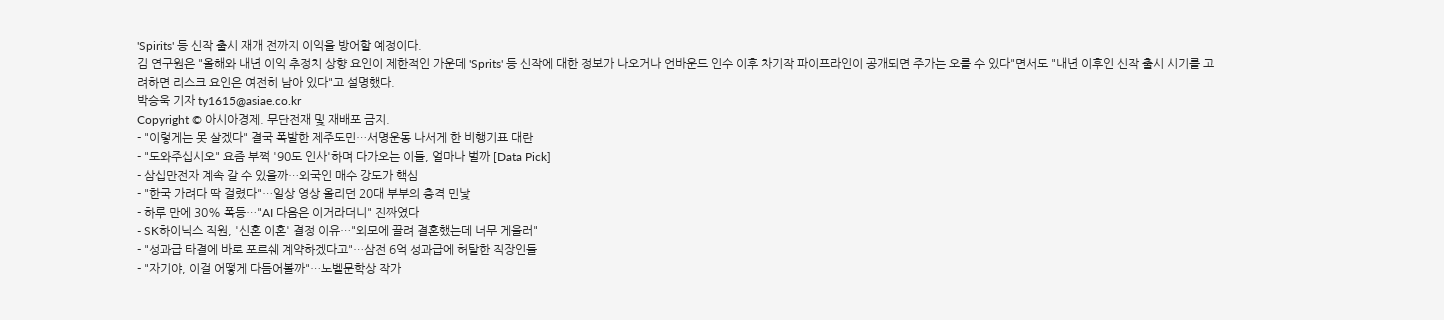'Spirits' 등 신작 출시 재개 전까지 이익을 방어할 예정이다.
김 연구원은 "올해와 내년 이익 추정치 상향 요인이 제한적인 가운데 'Sprits' 등 신작에 대한 정보가 나오거나 언바운드 인수 이후 차기작 파이프라인이 공개되면 주가는 오를 수 있다"면서도 "내년 이후인 신작 출시 시기를 고려하면 리스크 요인은 여전히 남아 있다"고 설명했다.
박승욱 기자 ty1615@asiae.co.kr
Copyright © 아시아경제. 무단전재 및 재배포 금지.
- "이렇게는 못 살겠다" 결국 폭발한 제주도민…서명운동 나서게 한 비행기표 대란
- "도와주십시오" 요즘 부쩍 '90도 인사'하며 다가오는 이들, 얼마나 벌까 [Data Pick]
- 삼십만전자 계속 갈 수 있을까…외국인 매수 강도가 핵심
- "한국 가려다 딱 걸렸다"…일상 영상 올리던 20대 부부의 충격 민낯
- 하루 만에 30% 폭등…"AI 다음은 이거라더니" 진짜였다
- SK하이닉스 직원, '신혼 이혼' 결정 이유…"외모에 끌려 결혼했는데 너무 게을러"
- "성과급 타결에 바로 포르쉐 계약하겠다고"…삼전 6억 성과급에 허탈한 직장인들
- "자기야, 이걸 어떻게 다듬어볼까"…노벨문학상 작가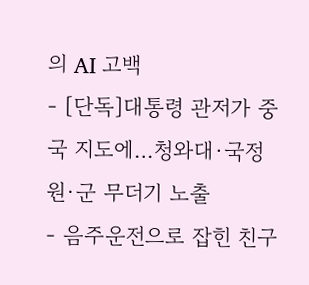의 AI 고백
- [단독]대통령 관저가 중국 지도에…청와대·국정원·군 무더기 노출
- 음주운전으로 잡힌 친구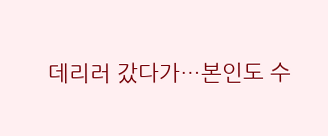데리러 갔다가…본인도 수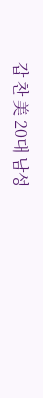갑 찬 美 20대 남성